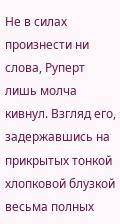Не в силах произнести ни слова, Руперт лишь молча кивнул. Взгляд его, задержавшись на прикрытых тонкой хлопковой блузкой весьма полных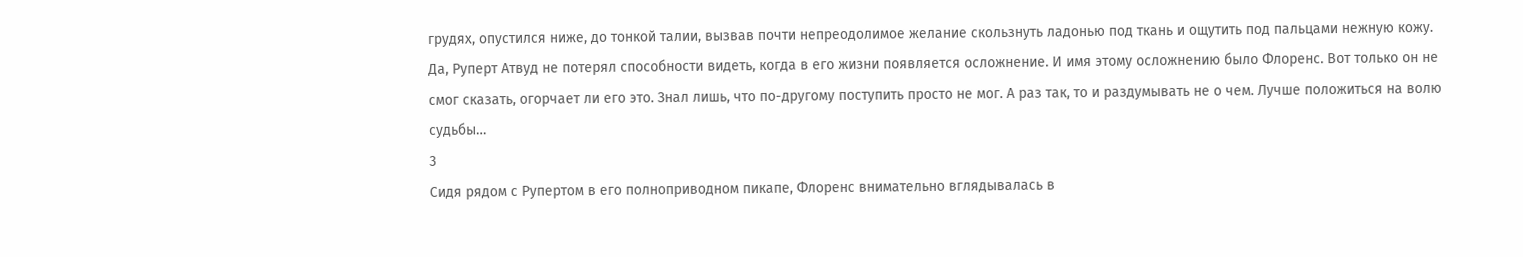грудях, опустился ниже, до тонкой талии, вызвав почти непреодолимое желание скользнуть ладонью под ткань и ощутить под пальцами нежную кожу.
Да, Руперт Атвуд не потерял способности видеть, когда в его жизни появляется осложнение. И имя этому осложнению было Флоренс. Вот только он не смог сказать, огорчает ли его это. Знал лишь, что по-другому поступить просто не мог. А раз так, то и раздумывать не о чем. Лучше положиться на волю судьбы…
3
Сидя рядом с Рупертом в его полноприводном пикапе, Флоренс внимательно вглядывалась в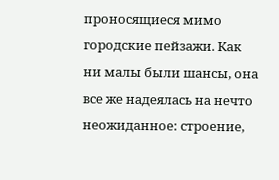проносящиеся мимо городские пейзажи. Как ни малы были шансы, она все же надеялась на нечто неожиданное: строение,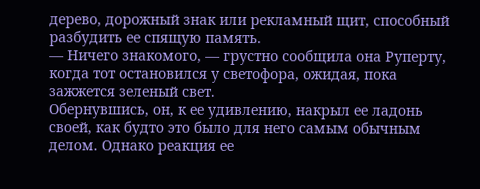дерево, дорожный знак или рекламный щит, способный разбудить ее спящую память.
— Ничего знакомого, — грустно сообщила она Руперту, когда тот остановился у светофора, ожидая, пока зажжется зеленый свет.
Обернувшись, он, к ее удивлению, накрыл ее ладонь своей, как будто это было для него самым обычным делом. Однако реакция ее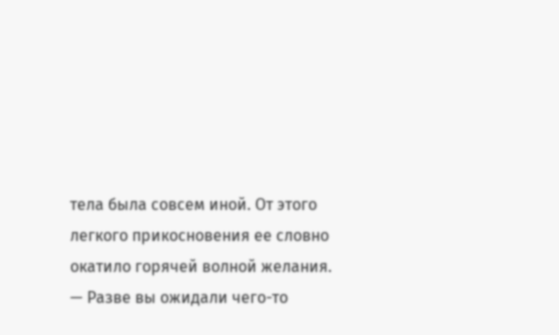тела была совсем иной. От этого легкого прикосновения ее словно окатило горячей волной желания.
— Разве вы ожидали чего-то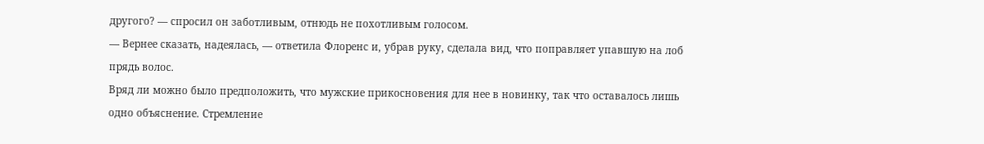другого? — спросил он заботливым, отнюдь не похотливым голосом.
— Вернее сказать, надеялась, — ответила Флоренс и, убрав руку, сделала вид, что поправляет упавшую на лоб прядь волос.
Вряд ли можно было предположить, что мужские прикосновения для нее в новинку, так что оставалось лишь одно объяснение. Стремление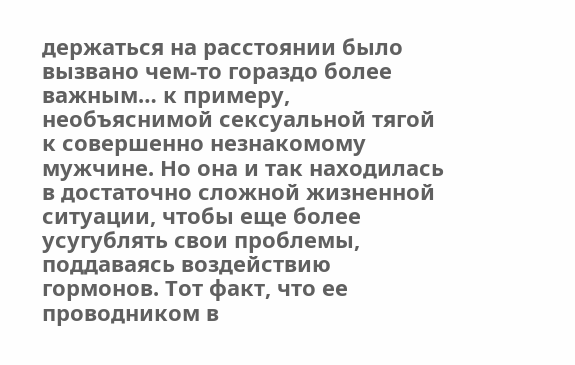держаться на расстоянии было вызвано чем-то гораздо более важным… к примеру, необъяснимой сексуальной тягой к совершенно незнакомому мужчине. Но она и так находилась в достаточно сложной жизненной ситуации, чтобы еще более усугублять свои проблемы, поддаваясь воздействию гормонов. Тот факт, что ее проводником в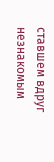ставшем вдруг незнакомым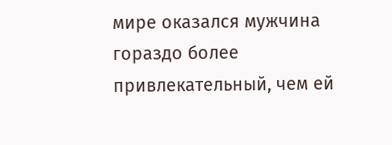мире оказался мужчина гораздо более привлекательный, чем ей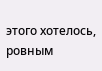этого хотелось, ровным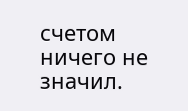счетом ничего не значил.